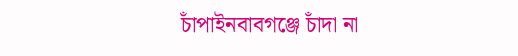চাঁপাইনবাবগঞ্জে চাঁদা না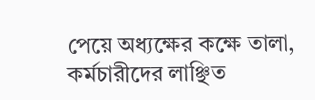পেয়ে অধ্যক্ষের কক্ষে তালা, কর্মচারীদের লাঞ্ছিত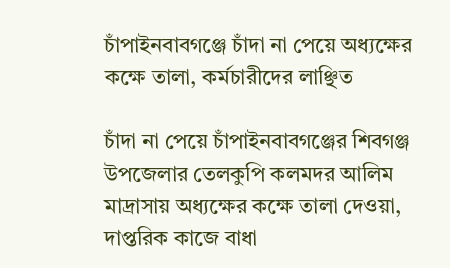চাঁপাইনবাবগঞ্জে চাঁদা না পেয়ে অধ্যক্ষের কক্ষে তালা, কর্মচারীদের লাঞ্ছিত

চাঁদা না পেয়ে চাঁপাইনবাবগঞ্জের শিবগঞ্জ উপজেলার তেলকুপি কলমদর আলিম মাদ্রাসায় অধ্যক্ষের কক্ষে তালা দেওয়া, দাপ্তরিক কাজে বাধা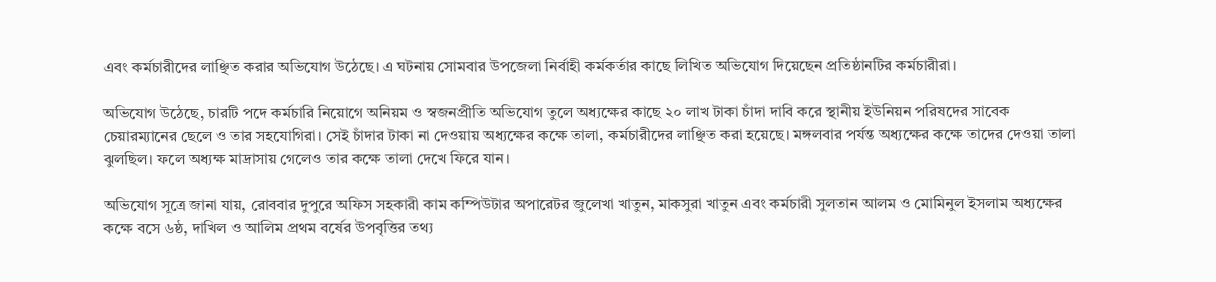এবং কর্মচারীদের লাঞ্ছিত করার অভিযোগ উঠেছে। এ ঘটনায় সোমবার উপজেলা নির্বাহী কর্মকর্তার কাছে লিখিত অভিযোগ দিয়েছেন প্রতিষ্ঠানটির কর্মচারীরা।

অভিযোগ উঠেছে, চারটি পদে কর্মচারি নিয়োগে অনিয়ম ও স্বজনপ্রীতি অভিযোগ তুলে অধ্যক্ষের কাছে ২০ লাখ টাকা চাঁদা দাবি করে স্থানীয় ইউনিয়ন পরিষদের সাবেক চেয়ারম্যানের ছেলে ও তার সহযোগিরা। সেই চাঁদার টাকা না দেওয়ায় অধ্যক্ষের কক্ষে তালা, কর্মচারীদের লাঞ্ছিত করা হয়েছে। মঙ্গলবার পর্যন্ত অধ্যক্ষের কক্ষে তাদের দেওয়া তালা ঝুলছিল। ফলে অধ্যক্ষ মাদ্রাসায় গেলেও তার কক্ষে তালা দেখে ফিরে যান।

অভিযোগ সূত্রে জানা যায়, রোববার দুপুরে অফিস সহকারী কাম কম্পিউটার অপারেটর জুলেখা খাতুন, মাকসুরা খাতুন এবং কর্মচারী সুলতান আলম ও মোমিনুল ইসলাম অধ্যক্ষের কক্ষে বসে ৬ষ্ঠ, দাখিল ও আলিম প্রথম বর্ষের উপবৃত্তির তথ্য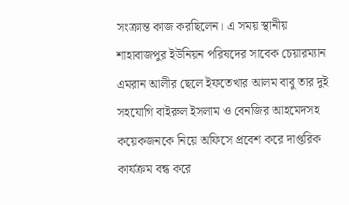সংক্রান্ত কাজ করছিলেন। এ সময় স্থানীয় শাহাবাজপুর ইউনিয়ন পরিষদের সাবেক চেয়ারম্যান এমরান আলীর ছেলে ইফতেখার আলম বাবু তার দুই সহযোগি বাইরুল ইসলাম ও বেনজির আহমেদসহ কয়েকজনকে নিয়ে অফিসে প্রবেশ করে দাপ্তরিক কার্যক্রম বন্ধ করে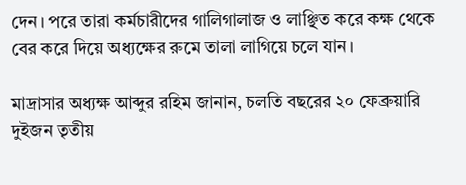দেন। পরে তারা কর্মচারীদের গালিগালাজ ও লাঞ্ছিত করে কক্ষ থেকে বের করে দিয়ে অধ্যক্ষের রুমে তালা লাগিয়ে চলে যান।

মাদ্রাসার অধ্যক্ষ আব্দুর রহিম জানান, চলতি বছরের ২০ ফেব্রুয়ারি দুইজন তৃতীয়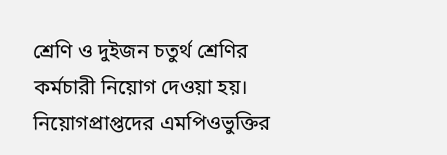শ্রেণি ও দুইজন চতুর্থ শ্রেণির কর্মচারী নিয়োগ দেওয়া হয়। নিয়োগপ্রাপ্তদের এমপিওভুক্তির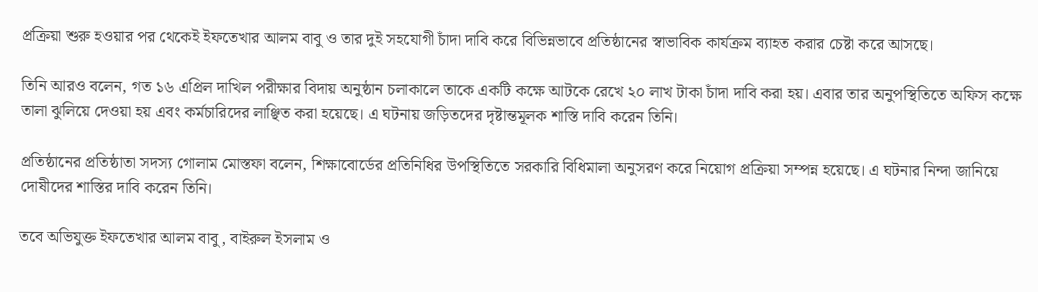প্রক্রিয়া শুরু হওয়ার পর থেকেই ইফতেখার আলম বাবু ও তার দুই সহযোগী চাঁদা দাবি করে বিভিন্নভাবে প্রতিষ্ঠানের স্বাভাবিক কার্যক্রম ব্যাহত করার চেষ্টা করে আসছে।

তিনি আরও বলেন, গত ১৬ এপ্রিল দাখিল পরীক্ষার বিদায় অনুষ্ঠান চলাকালে তাকে একটি কক্ষে আটকে রেখে ২০ লাখ টাকা চাঁদা দাবি করা হয়। এবার তার অনুপস্থিতিতে অফিস কক্ষে তালা ঝুলিয়ে দেওয়া হয় এবং কর্মচারিদের লাঞ্ছিত করা হয়েছে। এ ঘটনায় জড়িতদের দৃষ্টান্তমূলক শাস্তি দাবি করেন তিনি।

প্রতিষ্ঠানের প্রতিষ্ঠাতা সদস্য গোলাম মোস্তফা বলেন, শিক্ষাবোর্ডের প্রতিনিধির উপস্থিতিতে সরকারি বিধিমালা অনুসরণ করে নিয়োগ প্রক্রিয়া সম্পন্ন হয়েছে। এ ঘটনার নিন্দা জানিয়ে দোষীদের শাস্তির দাবি করেন তিনি।

তবে অভিযুক্ত ইফতেখার আলম বাবু, বাইরুল ইসলাম ও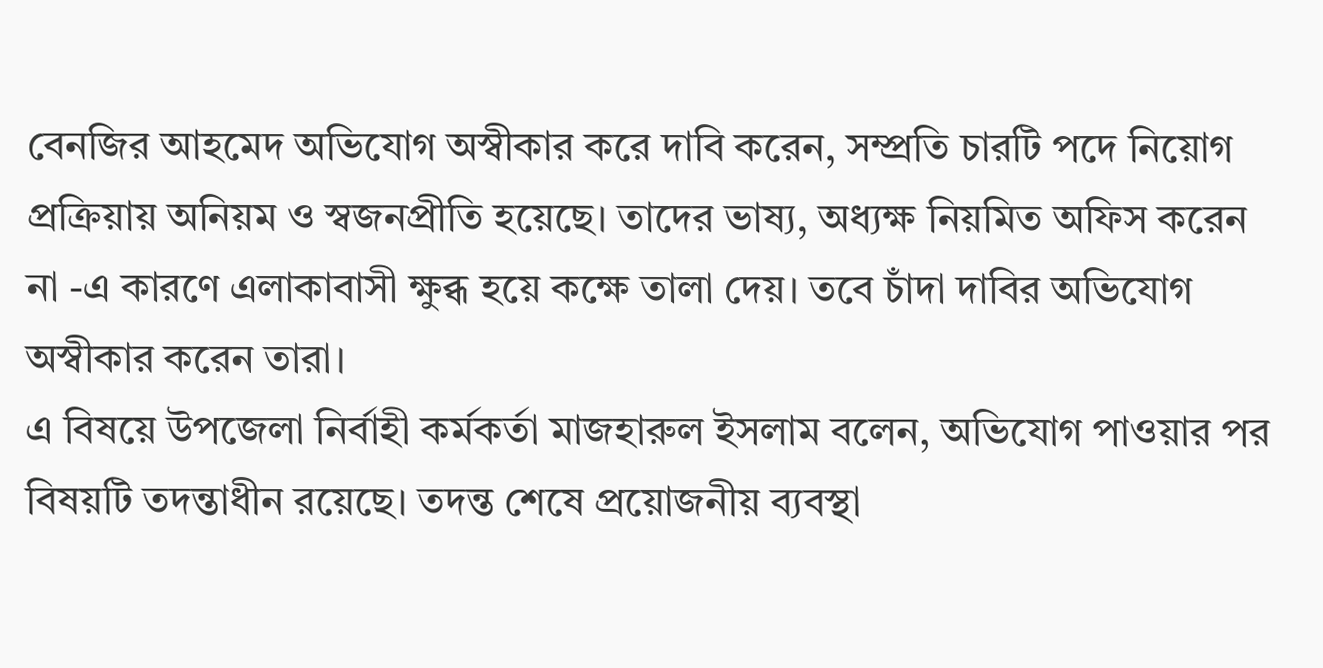বেনজির আহমেদ অভিযোগ অস্বীকার করে দাবি করেন, সম্প্রতি চারটি পদে নিয়োগ প্রক্রিয়ায় অনিয়ম ও স্বজনপ্রীতি হয়েছে। তাদের ভাষ্য, অধ্যক্ষ নিয়মিত অফিস করেন না -এ কারণে এলাকাবাসী ক্ষুব্ধ হয়ে কক্ষে তালা দেয়। তবে চাঁদা দাবির অভিযোগ অস্বীকার করেন তারা।
এ বিষয়ে উপজেলা নির্বাহী কর্মকর্তা মাজহারুল ইসলাম বলেন, অভিযোগ পাওয়ার পর বিষয়টি তদন্তাধীন রয়েছে। তদন্ত শেষে প্রয়োজনীয় ব্যবস্থা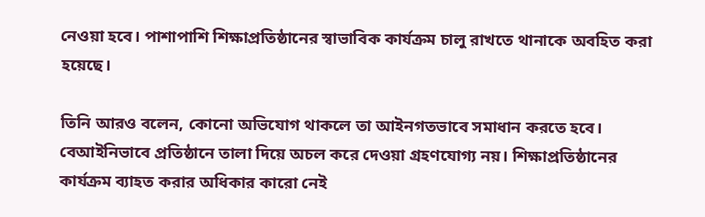নেওয়া হবে। পাশাপাশি শিক্ষাপ্রতিষ্ঠানের স্বাভাবিক কার্যক্রম চালু রাখতে থানাকে অবহিত করা হয়েছে।

তিনি আরও বলেন, কোনো অভিযোগ থাকলে তা আইনগতভাবে সমাধান করতে হবে। বেআইনিভাবে প্রতিষ্ঠানে তালা দিয়ে অচল করে দেওয়া গ্রহণযোগ্য নয়। শিক্ষাপ্রতিষ্ঠানের কার্যক্রম ব্যাহত করার অধিকার কারো নেই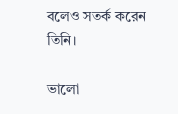বলেও সতর্ক করেন তিনি।

ভালো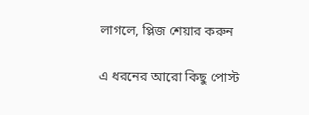লাগলে, প্লিজ শেয়ার করুন

এ ধরনের আরো কিছু পোস্ট